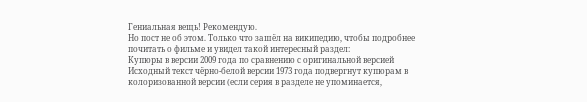Гениальная вещь! Рекомендую.
Но пост не об этом. Только что зашёл на википедию, чтобы подробнее почитать о фильме и увидел такой интересный раздел:
Купюры в версии 2009 года по сравнению с оригинальной версией
Исходный текст чёрно-белой версии 1973 года подвергнут купюрам в колоризованной версии (если серия в разделе не упоминается,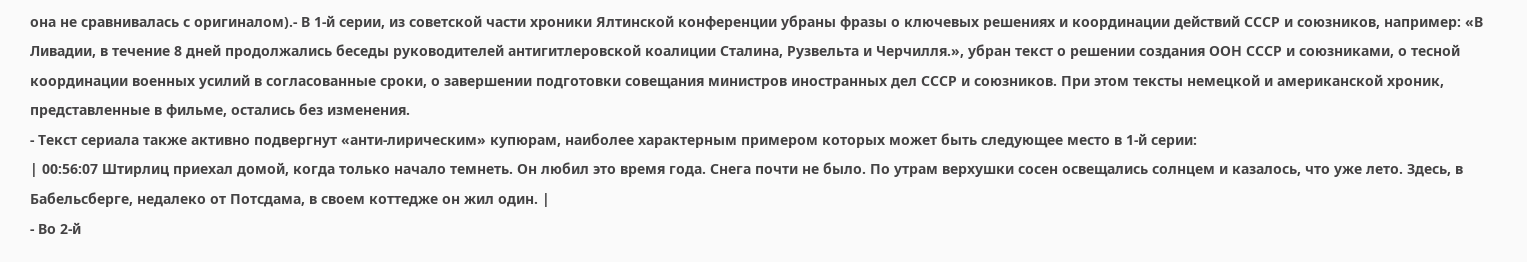она не сравнивалась с оригиналом).- В 1-й серии, из советской части хроники Ялтинской конференции убраны фразы о ключевых решениях и координации действий СССР и союзников, например: «В Ливадии, в течение 8 дней продолжались беседы руководителей антигитлеровской коалиции Сталина, Рузвельта и Черчилля.», убран текст о решении создания ООН СССР и союзниками, о тесной координации военных усилий в согласованные сроки, о завершении подготовки совещания министров иностранных дел СССР и союзников. При этом тексты немецкой и американской хроник, представленные в фильме, остались без изменения.
- Текст сериала также активно подвергнут «анти-лирическим» купюрам, наиболее характерным примером которых может быть следующее место в 1-й серии:
| 00:56:07 Штирлиц приехал домой, когда только начало темнеть. Он любил это время года. Снега почти не было. По утрам верхушки сосен освещались солнцем и казалось, что уже лето. Здесь, в Бабельсберге, недалеко от Потсдама, в своем коттедже он жил один. |
- Во 2-й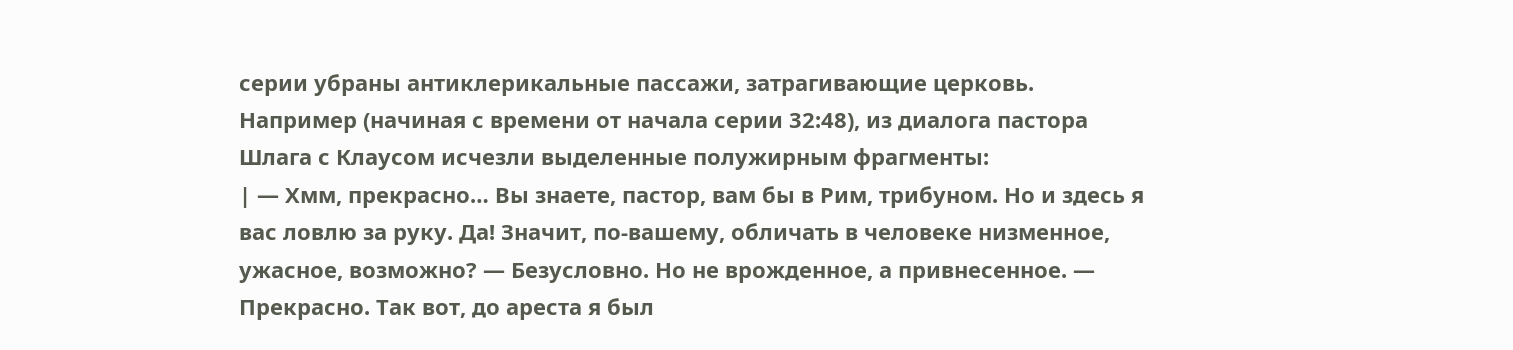серии убраны антиклерикальные пассажи, затрагивающие церковь. Например (начиная с времени от начала серии 32:48), из диалога пастора Шлага с Клаусом исчезли выделенные полужирным фрагменты:
| — Хмм, прекрасно… Вы знаете, пастор, вам бы в Рим, трибуном. Но и здесь я вас ловлю за руку. Да! Значит, по-вашему, обличать в человеке низменное, ужасное, возможно? — Безусловно. Но не врожденное, а привнесенное. — Прекрасно. Так вот, до ареста я был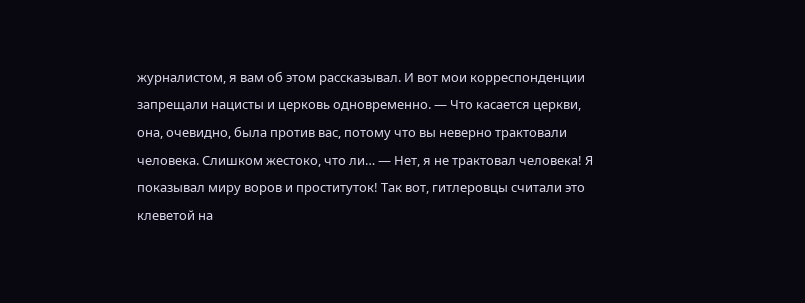журналистом, я вам об этом рассказывал. И вот мои корреспонденции запрещали нацисты и церковь одновременно. — Что касается церкви, она, очевидно, была против вас, потому что вы неверно трактовали человека. Слишком жестоко, что ли… — Нет, я не трактовал человека! Я показывал миру воров и проституток! Так вот, гитлеровцы считали это клеветой на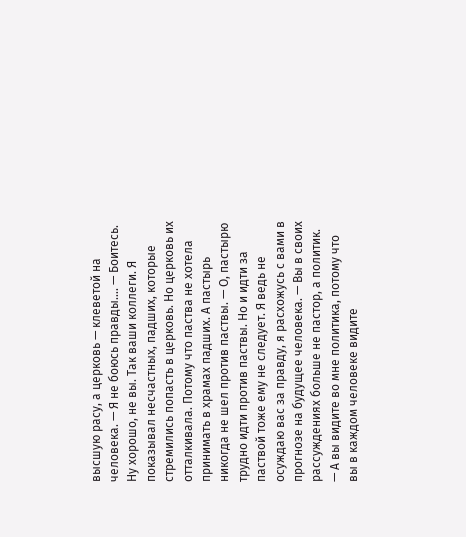высшую расу, а церковь — клеветой на человека. — Я не боюсь правды…. — Боитесь. Ну хорошо, не вы. Так ваши коллеги. Я показывал несчастных, падших, которые стремились попасть в церковь. Но церковь их отталкивала. Потому что паства не хотела принимать в храмах падших. А пастырь никогда не шел против паствы. — О, пастырю трудно идти против паствы. Но и идти за паствой тоже ему не следует. Я ведь не осуждаю вас за правду, я расхожусь с вами в прогнозе на будущее человека. — Вы в своих рассуждениях больше не пастор, а политик. — А вы видите во мне политика, потому что вы в каждом человеке видите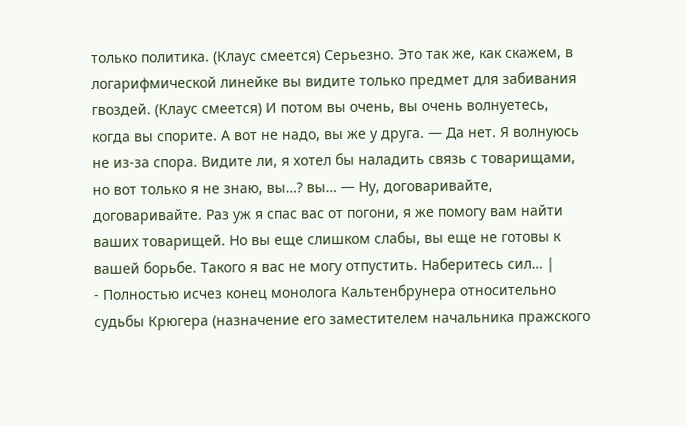только политика. (Клаус смеется) Серьезно. Это так же, как скажем, в логарифмической линейке вы видите только предмет для забивания гвоздей. (Клаус смеется) И потом вы очень, вы очень волнуетесь, когда вы спорите. А вот не надо, вы же у друга. — Да нет. Я волнуюсь не из-за спора. Видите ли, я хотел бы наладить связь с товарищами, но вот только я не знаю, вы…? вы… — Ну, договаривайте, договаривайте. Раз уж я спас вас от погони, я же помогу вам найти ваших товарищей. Но вы еще слишком слабы, вы еще не готовы к вашей борьбе. Такого я вас не могу отпустить. Наберитесь сил… |
- Полностью исчез конец монолога Кальтенбрунера относительно судьбы Крюгера (назначение его заместителем начальника пражского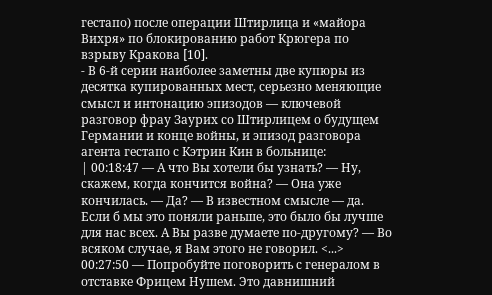гестапо) после операции Штирлица и «майора Вихря» по блокированию работ Крюгера по взрыву Кракова [10].
- В 6-й серии наиболее заметны две купюры из десятка купированных мест, серьезно меняющие смысл и интонацию эпизодов — ключевой разговор фрау Заурих со Штирлицем о будущем Германии и конце войны, и эпизод разговора агента гестапо с Кэтрин Кин в больнице:
| 00:18:47 — А что Вы хотели бы узнать? — Ну, скажем, когда кончится война? — Она уже кончилась. — Да? — В известном смысле — да. Если б мы это поняли раньше, это было бы лучше для нас всех. А Вы разве думаете по-другому? — Во всяком случае, я Вам этого не говорил. <...> 00:27:50 — Попробуйте поговорить с генералом в отставке Фрицем Нушем. Это давнишний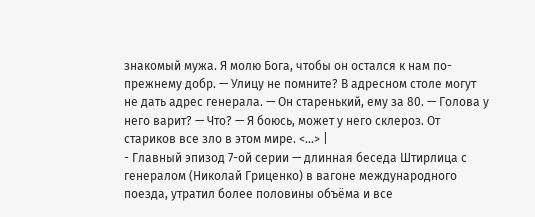знакомый мужа. Я молю Бога, чтобы он остался к нам по-прежнему добр. — Улицу не помните? В адресном столе могут не дать адрес генерала. — Он старенький, ему за 80. — Голова у него варит? — Что? — Я боюсь, может у него склероз. От стариков все зло в этом мире. <...> |
- Главный эпизод 7-ой серии — длинная беседа Штирлица с генералом (Николай Гриценко) в вагоне международного поезда, утратил более половины объёма и все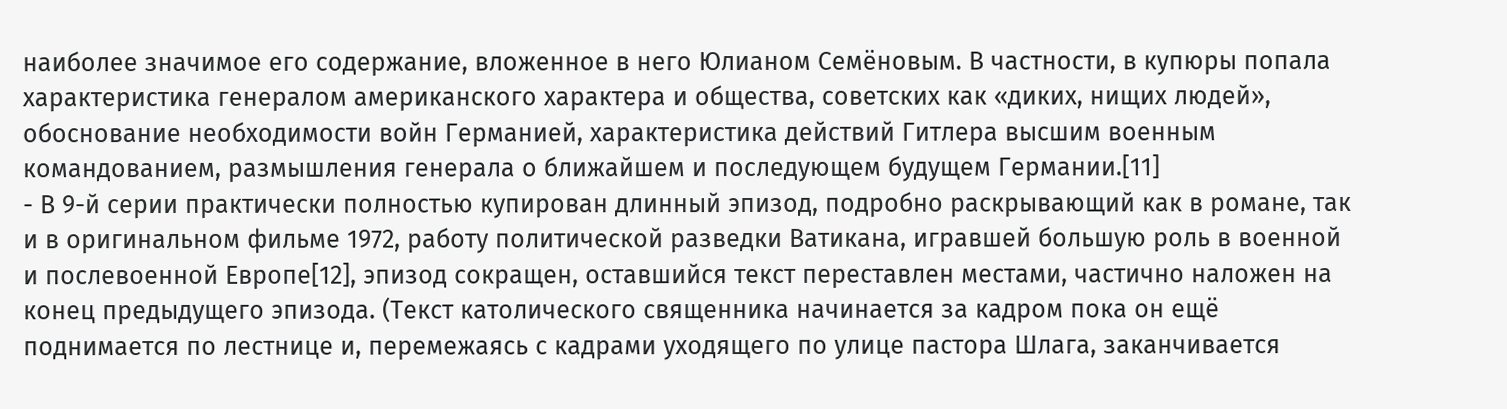наиболее значимое его содержание, вложенное в него Юлианом Семёновым. В частности, в купюры попала характеристика генералом американского характера и общества, советских как «диких, нищих людей», обоснование необходимости войн Германией, характеристика действий Гитлера высшим военным командованием, размышления генерала о ближайшем и последующем будущем Германии.[11]
- В 9-й серии практически полностью купирован длинный эпизод, подробно раскрывающий как в романе, так и в оригинальном фильме 1972, работу политической разведки Ватикана, игравшей большую роль в военной и послевоенной Европе[12], эпизод сокращен, оставшийся текст переставлен местами, частично наложен на конец предыдущего эпизода. (Текст католического священника начинается за кадром пока он ещё поднимается по лестнице и, перемежаясь с кадрами уходящего по улице пастора Шлага, заканчивается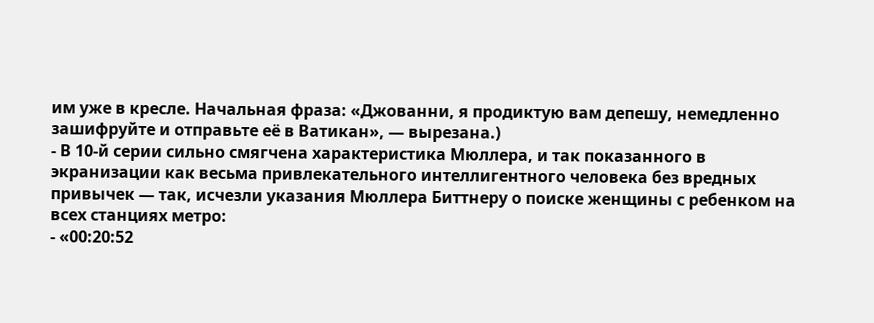им уже в кресле. Начальная фраза: «Джованни, я продиктую вам депешу, немедленно зашифруйте и отправьте её в Ватикан», — вырезана.)
- В 10-й серии сильно смягчена характеристика Мюллера, и так показанного в экранизации как весьма привлекательного интеллигентного человека без вредных привычек — так, исчезли указания Мюллера Биттнеру о поиске женщины с ребенком на всех станциях метро:
- «00:20:52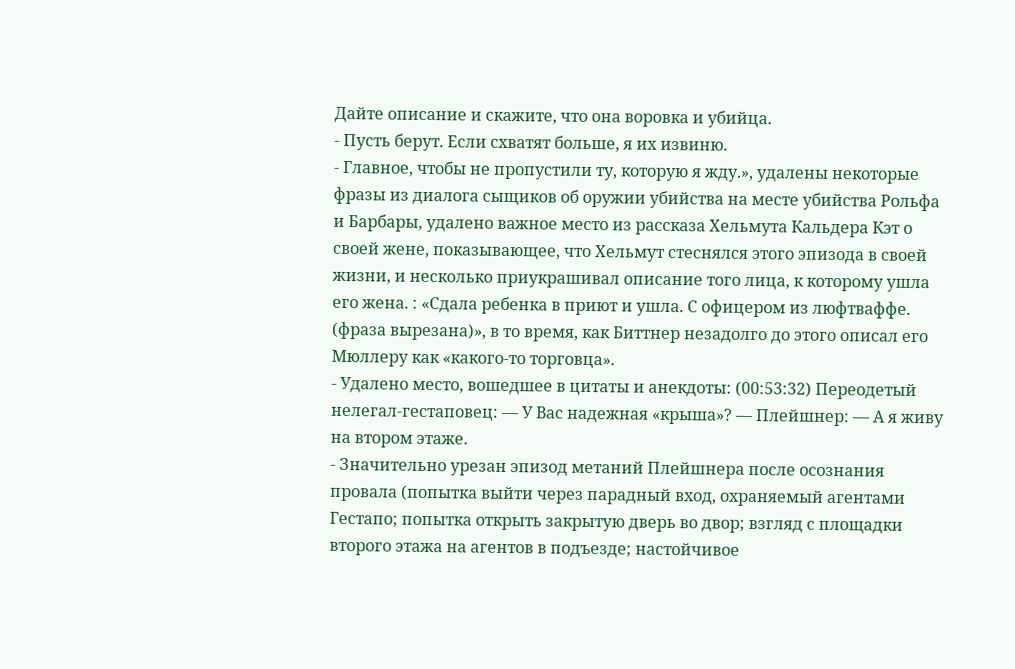Дайте описание и скажите, что она воровка и убийца.
- Пусть берут. Если схватят больше, я их извиню.
- Главное, чтобы не пропустили ту, которую я жду.», удалены некоторые фразы из диалога сыщиков об оружии убийства на месте убийства Рольфа и Барбары, удалено важное место из рассказа Хельмута Кальдера Кэт о своей жене, показывающее, что Хельмут стеснялся этого эпизода в своей жизни, и несколько приукрашивал описание того лица, к которому ушла его жена. : «Сдала ребенка в приют и ушла. С офицером из люфтваффе. (фраза вырезана)», в то время, как Биттнер незадолго до этого описал его Мюллеру как «какого-то торговца».
- Удалено место, вошедшее в цитаты и анекдоты: (00:53:32) Переодетый нелегал-гестаповец: — У Вас надежная «крыша»? — Плейшнер: — А я живу на втором этаже.
- Значительно урезан эпизод метаний Плейшнера после осознания провала (попытка выйти через парадный вход, охраняемый агентами Гестапо; попытка открыть закрытую дверь во двор; взгляд с площадки второго этажа на агентов в подъезде; настойчивое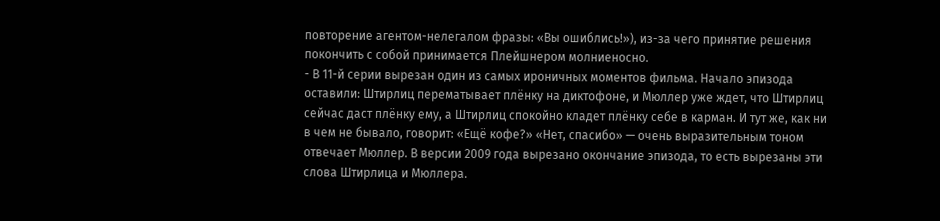повторение агентом-нелегалом фразы: «Вы ошиблись!»), из-за чего принятие решения покончить с собой принимается Плейшнером молниеносно.
- В 11-й серии вырезан один из самых ироничных моментов фильма. Начало эпизода оставили: Штирлиц перематывает плёнку на диктофоне, и Мюллер уже ждет, что Штирлиц сейчас даст плёнку ему, а Штирлиц спокойно кладет плёнку себе в карман. И тут же, как ни в чем не бывало, говорит: «Ещё кофе?» «Нет, спасибо» — очень выразительным тоном отвечает Мюллер. В версии 2009 года вырезано окончание эпизода, то есть вырезаны эти слова Штирлица и Мюллера.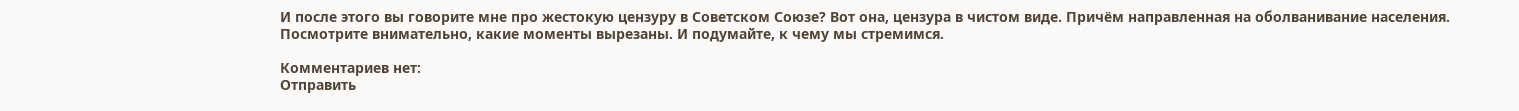И после этого вы говорите мне про жестокую цензуру в Советском Союзе? Вот она, цензура в чистом виде. Причём направленная на оболванивание населения. Посмотрите внимательно, какие моменты вырезаны. И подумайте, к чему мы стремимся.

Комментариев нет:
Отправить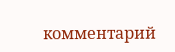комментарий